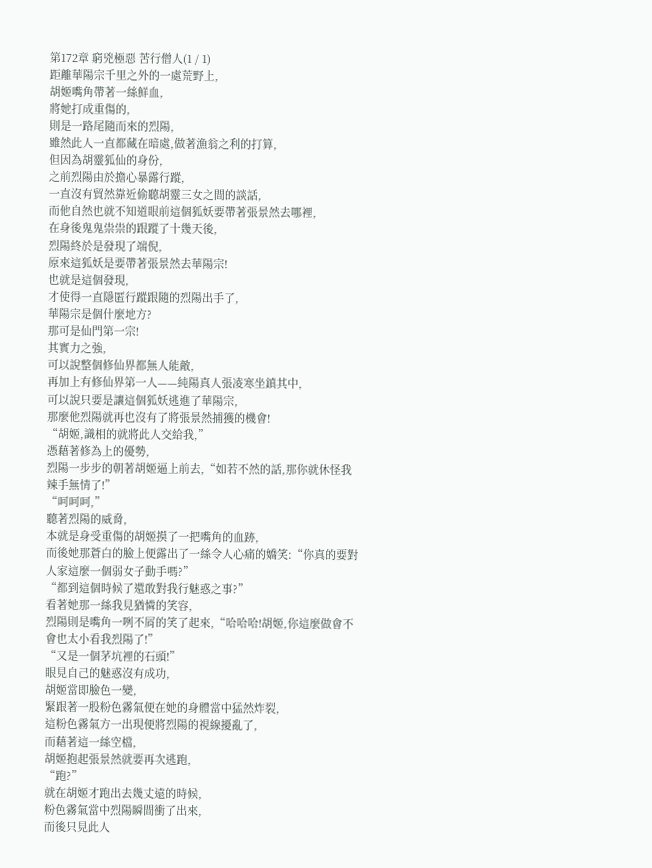第172章 窮兇極惡 苦行僧人(1 / 1)
距離華陽宗千里之外的一處荒野上,
胡姬嘴角帶著一絲鮮血,
將她打成重傷的,
則是一路尾隨而來的烈陽,
雖然此人一直都藏在暗處,做著漁翁之利的打算,
但因為胡靈狐仙的身份,
之前烈陽由於擔心暴露行蹤,
一直沒有貿然靠近偷聽胡靈三女之間的談話,
而他自然也就不知道眼前這個狐妖要帶著張景然去哪裡,
在身後鬼鬼祟祟的跟蹤了十幾天後,
烈陽終於是發現了端倪,
原來這狐妖是要帶著張景然去華陽宗!
也就是這個發現,
才使得一直隱匿行蹤跟隨的烈陽出手了,
華陽宗是個什麼地方?
那可是仙門第一宗!
其實力之強,
可以說整個修仙界都無人能敵,
再加上有修仙界第一人——純陽真人張凌寒坐鎮其中,
可以說只要是讓這個狐妖逃進了華陽宗,
那麼他烈陽就再也沒有了將張景然捕獲的機會!
“胡姬,識相的就將此人交給我,”
憑藉著修為上的優勢,
烈陽一步步的朝著胡姬逼上前去,“如若不然的話,那你就休怪我辣手無情了!”
“呵呵呵,”
聽著烈陽的威脅,
本就是身受重傷的胡姬摸了一把嘴角的血跡,
而後她那蒼白的臉上便露出了一絲令人心痛的嬌笑:“你真的要對人家這麼一個弱女子動手嗎?”
“都到這個時候了還敢對我行魅惑之事?”
看著她那一絲我見猶憐的笑容,
烈陽則是嘴角一咧不屑的笑了起來,“哈哈哈!胡姬,你這麼做會不會也太小看我烈陽了!”
“又是一個茅坑裡的石頭!”
眼見自己的魅惑沒有成功,
胡姬當即臉色一變,
緊跟著一股粉色霧氣便在她的身體當中猛然炸裂,
這粉色霧氣方一出現便將烈陽的視線擾亂了,
而藉著這一絲空檔,
胡姬抱起張景然就要再次逃跑,
“跑?”
就在胡姬才跑出去幾丈遠的時候,
粉色霧氣當中烈陽瞬間衝了出來,
而後只見此人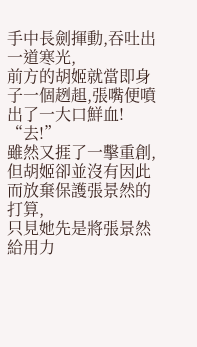手中長劍揮動,吞吐出一道寒光,
前方的胡姬就當即身子一個趔趄,張嘴便噴出了一大口鮮血!
“去!”
雖然又捱了一擊重創,
但胡姬卻並沒有因此而放棄保護張景然的打算,
只見她先是將張景然給用力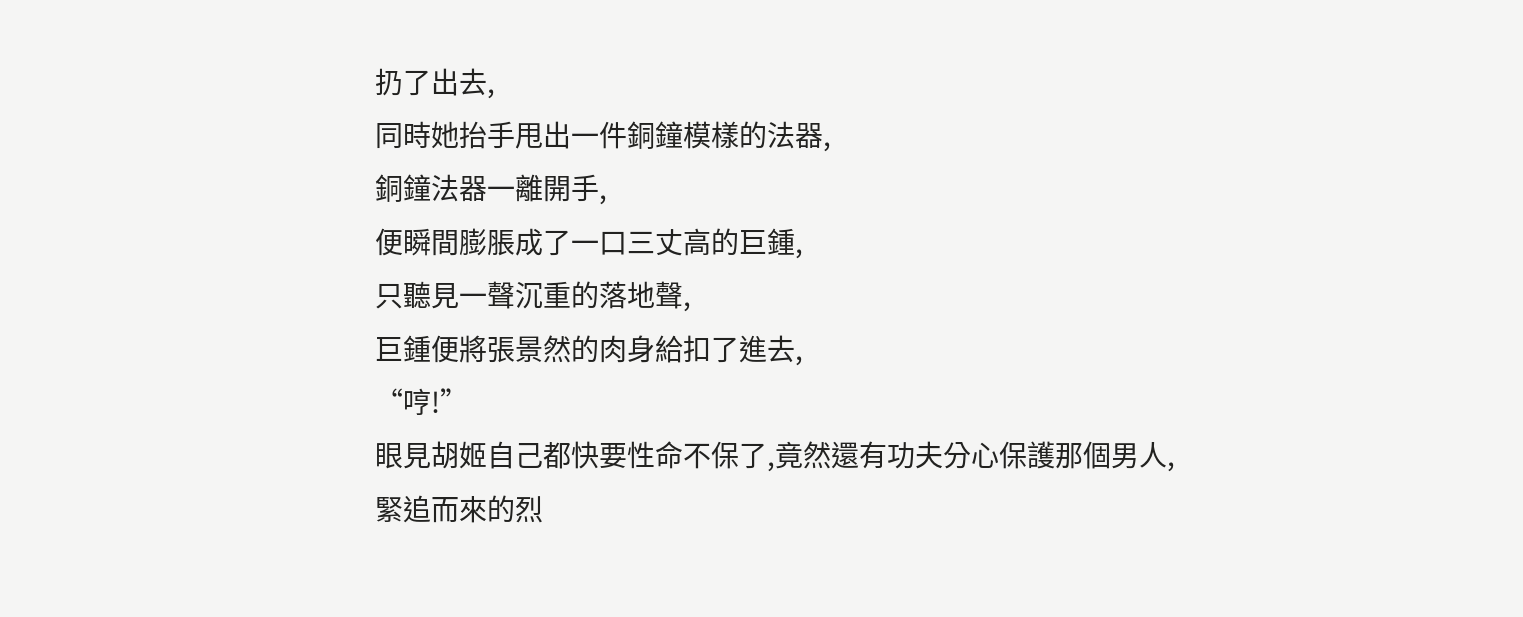扔了出去,
同時她抬手甩出一件銅鐘模樣的法器,
銅鐘法器一離開手,
便瞬間膨脹成了一口三丈高的巨鍾,
只聽見一聲沉重的落地聲,
巨鍾便將張景然的肉身給扣了進去,
“哼!”
眼見胡姬自己都快要性命不保了,竟然還有功夫分心保護那個男人,
緊追而來的烈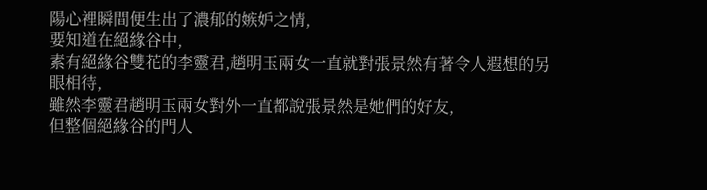陽心裡瞬間便生出了濃郁的嫉妒之情,
要知道在絕緣谷中,
素有絕緣谷雙花的李靈君,趙明玉兩女一直就對張景然有著令人遐想的另眼相待,
雖然李靈君趙明玉兩女對外一直都說張景然是她們的好友,
但整個絕緣谷的門人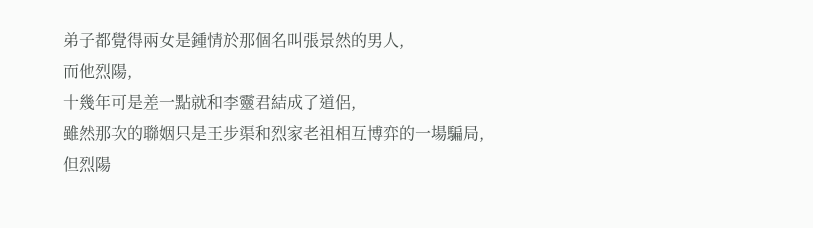弟子都覺得兩女是鍾情於那個名叫張景然的男人,
而他烈陽,
十幾年可是差一點就和李靈君結成了道侶,
雖然那次的聯姻只是王步渠和烈家老祖相互博弈的一場騙局,
但烈陽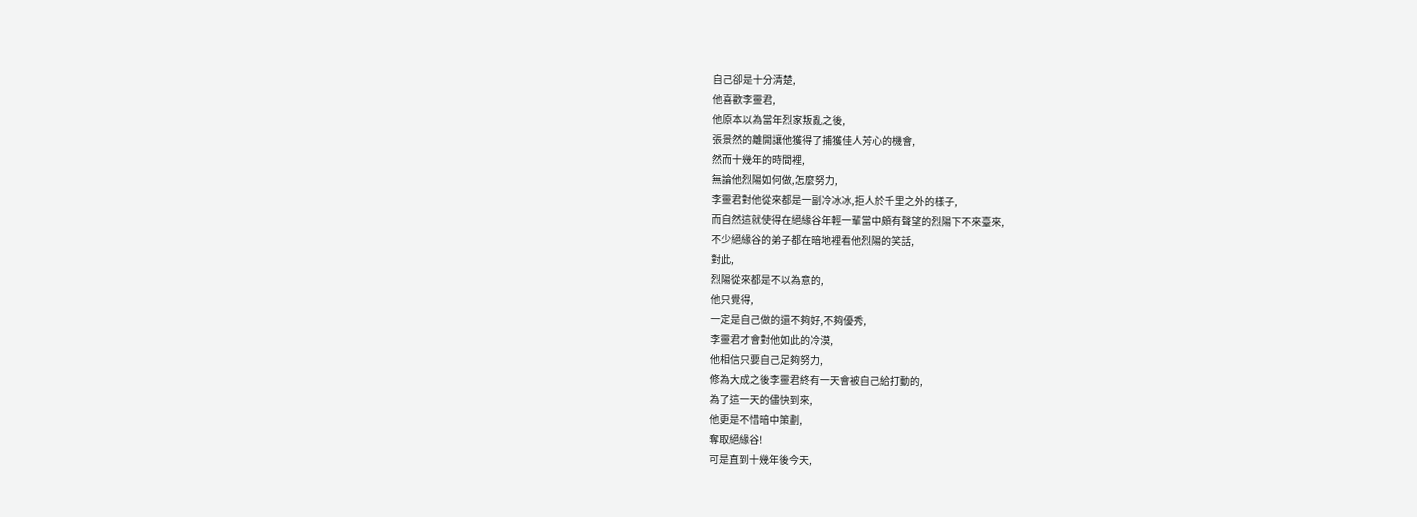自己卻是十分清楚,
他喜歡李靈君,
他原本以為當年烈家叛亂之後,
張景然的離開讓他獲得了捕獲佳人芳心的機會,
然而十幾年的時間裡,
無論他烈陽如何做,怎麼努力,
李靈君對他從來都是一副冷冰冰,拒人於千里之外的樣子,
而自然這就使得在絕緣谷年輕一輩當中頗有聲望的烈陽下不來臺來,
不少絕緣谷的弟子都在暗地裡看他烈陽的笑話,
對此,
烈陽從來都是不以為意的,
他只覺得,
一定是自己做的還不夠好,不夠優秀,
李靈君才會對他如此的冷漠,
他相信只要自己足夠努力,
修為大成之後李靈君終有一天會被自己給打動的,
為了這一天的儘快到來,
他更是不惜暗中策劃,
奪取絕緣谷!
可是直到十幾年後今天,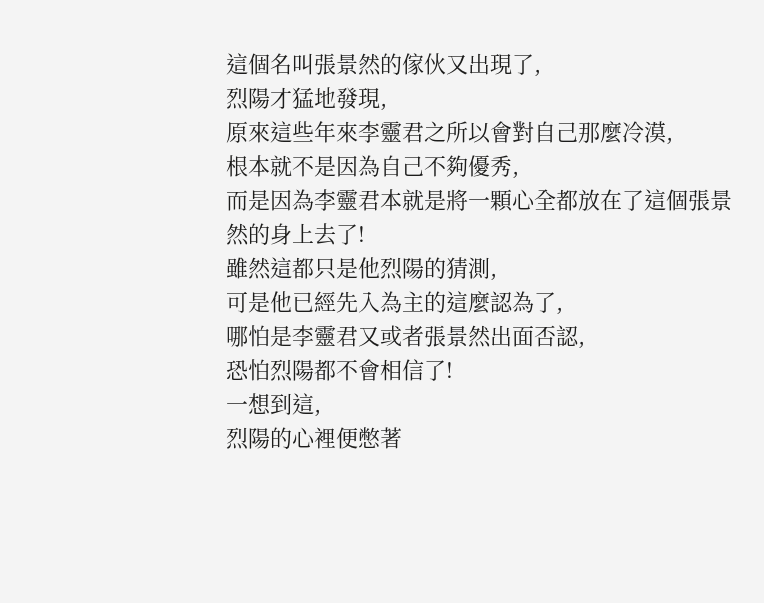這個名叫張景然的傢伙又出現了,
烈陽才猛地發現,
原來這些年來李靈君之所以會對自己那麼冷漠,
根本就不是因為自己不夠優秀,
而是因為李靈君本就是將一顆心全都放在了這個張景然的身上去了!
雖然這都只是他烈陽的猜測,
可是他已經先入為主的這麼認為了,
哪怕是李靈君又或者張景然出面否認,
恐怕烈陽都不會相信了!
一想到這,
烈陽的心裡便憋著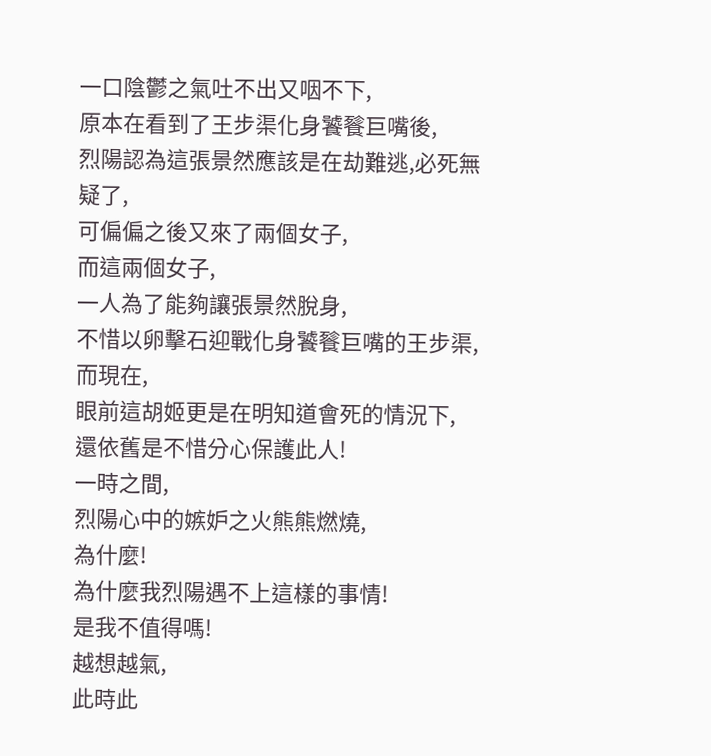一口陰鬱之氣吐不出又咽不下,
原本在看到了王步渠化身饕餮巨嘴後,
烈陽認為這張景然應該是在劫難逃,必死無疑了,
可偏偏之後又來了兩個女子,
而這兩個女子,
一人為了能夠讓張景然脫身,
不惜以卵擊石迎戰化身饕餮巨嘴的王步渠,
而現在,
眼前這胡姬更是在明知道會死的情況下,
還依舊是不惜分心保護此人!
一時之間,
烈陽心中的嫉妒之火熊熊燃燒,
為什麼!
為什麼我烈陽遇不上這樣的事情!
是我不值得嗎!
越想越氣,
此時此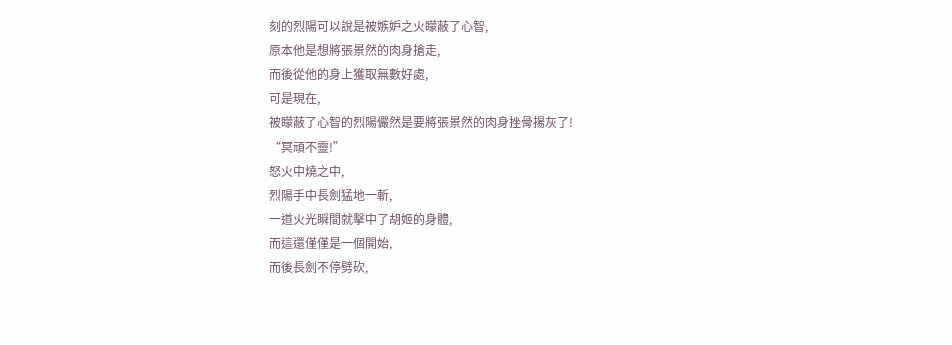刻的烈陽可以說是被嫉妒之火矇蔽了心智,
原本他是想將張景然的肉身搶走,
而後從他的身上獲取無數好處,
可是現在,
被矇蔽了心智的烈陽儼然是要將張景然的肉身挫骨揚灰了!
“冥頑不靈!”
怒火中燒之中,
烈陽手中長劍猛地一斬,
一道火光瞬間就擊中了胡姬的身體,
而這還僅僅是一個開始,
而後長劍不停劈砍,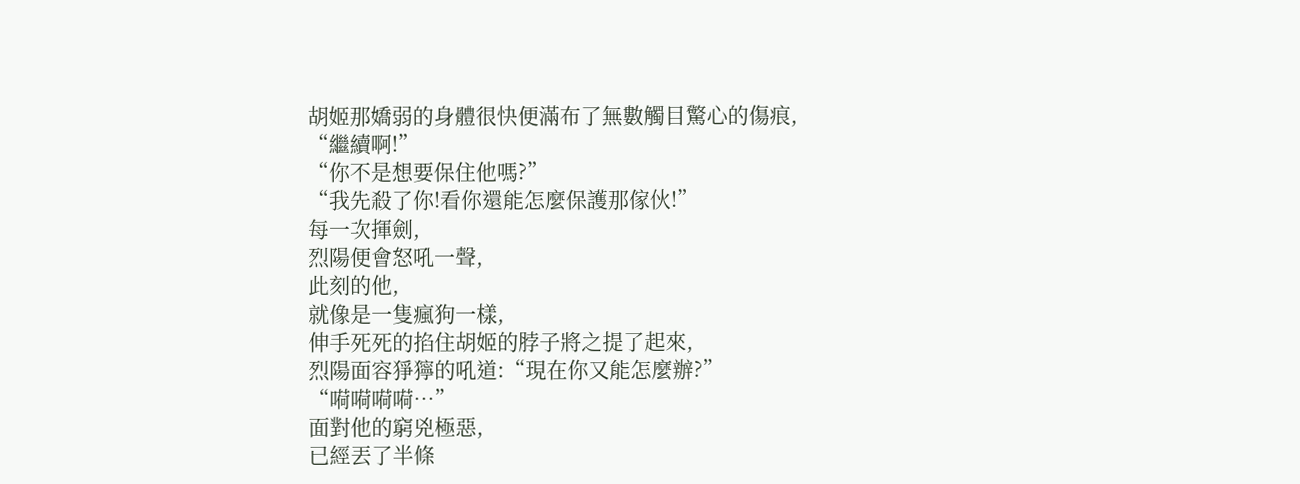胡姬那嬌弱的身體很快便滿布了無數觸目驚心的傷痕,
“繼續啊!”
“你不是想要保住他嗎?”
“我先殺了你!看你還能怎麼保護那傢伙!”
每一次揮劍,
烈陽便會怒吼一聲,
此刻的他,
就像是一隻瘋狗一樣,
伸手死死的掐住胡姬的脖子將之提了起來,
烈陽面容猙獰的吼道:“現在你又能怎麼辦?”
“嗬嗬嗬嗬…”
面對他的窮兇極惡,
已經丟了半條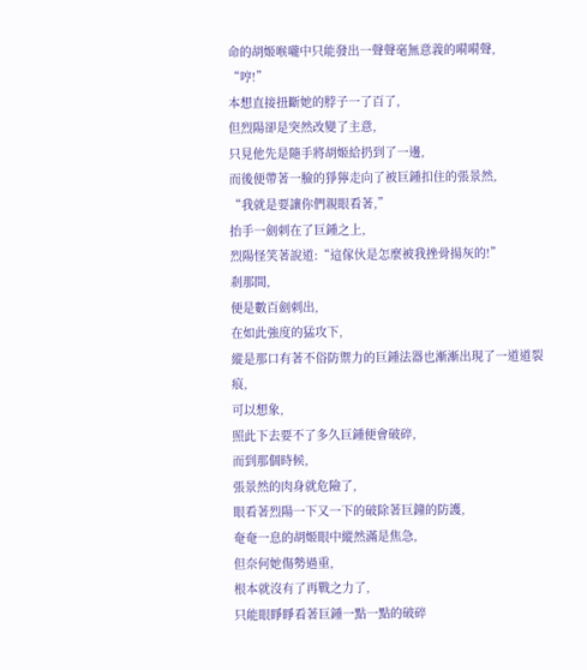命的胡姬喉嚨中只能發出一聲聲毫無意義的嗬嗬聲,
“哼!”
本想直接扭斷她的脖子一了百了,
但烈陽卻是突然改變了主意,
只見他先是隨手將胡姬給扔到了一邊,
而後便帶著一臉的猙獰走向了被巨鍾扣住的張景然,
“我就是要讓你們親眼看著,”
抬手一劍刺在了巨鍾之上,
烈陽怪笑著說道:“這傢伙是怎麼被我挫骨揚灰的!”
剎那間,
便是數百劍刺出,
在如此強度的猛攻下,
縱是那口有著不俗防禦力的巨鍾法器也漸漸出現了一道道裂痕,
可以想象,
照此下去要不了多久巨鍾便會破碎,
而到那個時候,
張景然的肉身就危險了,
眼看著烈陽一下又一下的破除著巨鐘的防護,
奄奄一息的胡姬眼中縱然滿是焦急,
但奈何她傷勢過重,
根本就沒有了再戰之力了,
只能眼睜睜看著巨鍾一點一點的破碎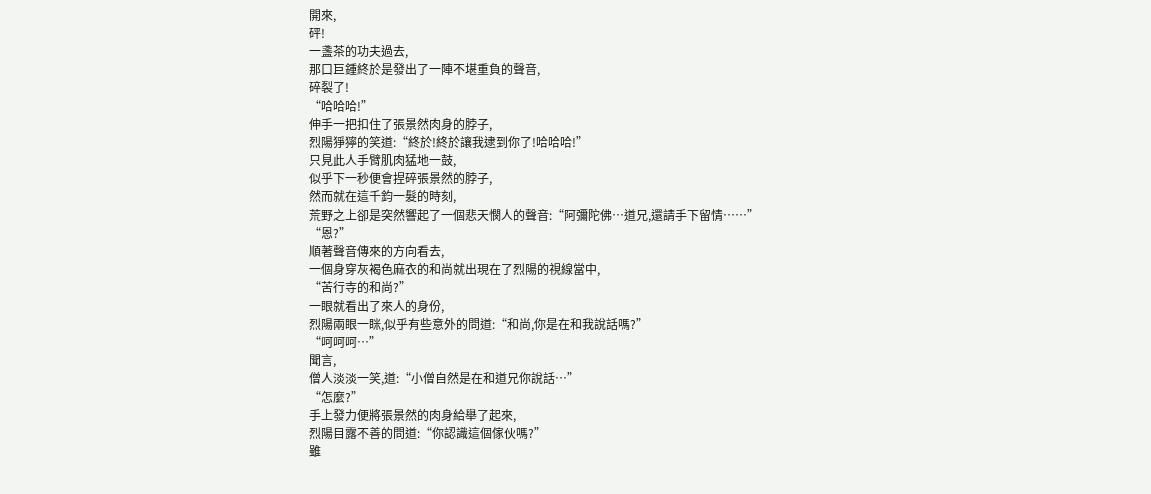開來,
砰!
一盞茶的功夫過去,
那口巨鍾終於是發出了一陣不堪重負的聲音,
碎裂了!
“哈哈哈!”
伸手一把扣住了張景然肉身的脖子,
烈陽猙獰的笑道:“終於!終於讓我逮到你了!哈哈哈!”
只見此人手臂肌肉猛地一鼓,
似乎下一秒便會捏碎張景然的脖子,
然而就在這千鈞一髮的時刻,
荒野之上卻是突然響起了一個悲天憫人的聲音:“阿彌陀佛…道兄,還請手下留情……”
“恩?”
順著聲音傳來的方向看去,
一個身穿灰褐色麻衣的和尚就出現在了烈陽的視線當中,
“苦行寺的和尚?”
一眼就看出了來人的身份,
烈陽兩眼一眯,似乎有些意外的問道:“和尚,你是在和我說話嗎?”
“呵呵呵…”
聞言,
僧人淡淡一笑,道:“小僧自然是在和道兄你說話…”
“怎麼?”
手上發力便將張景然的肉身給舉了起來,
烈陽目露不善的問道:“你認識這個傢伙嗎?”
雖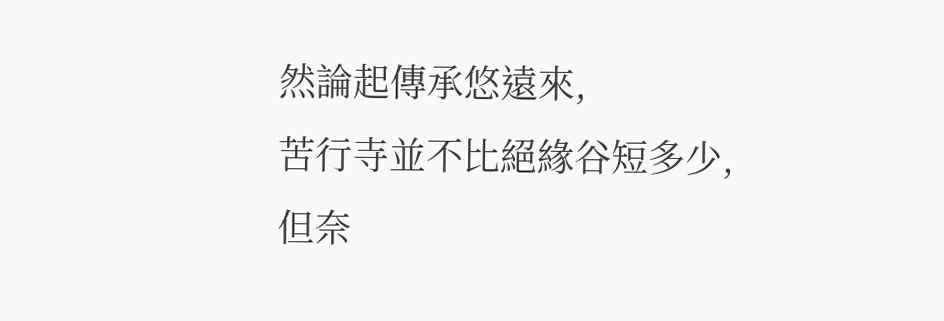然論起傳承悠遠來,
苦行寺並不比絕緣谷短多少,
但奈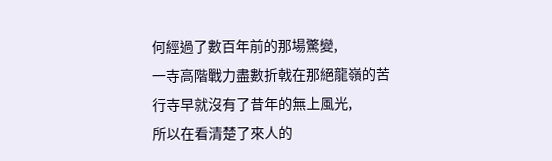何經過了數百年前的那場驚變,
一寺高階戰力盡數折戟在那絕龍嶺的苦行寺早就沒有了昔年的無上風光,
所以在看清楚了來人的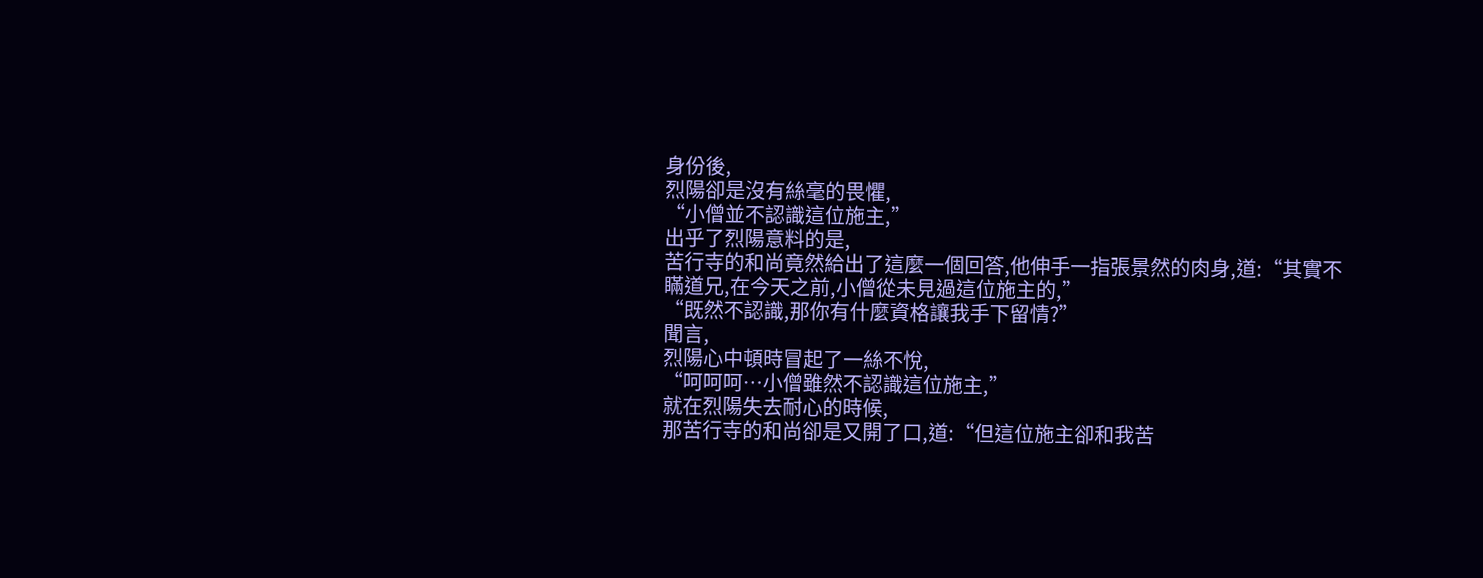身份後,
烈陽卻是沒有絲毫的畏懼,
“小僧並不認識這位施主,”
出乎了烈陽意料的是,
苦行寺的和尚竟然給出了這麼一個回答,他伸手一指張景然的肉身,道:“其實不瞞道兄,在今天之前,小僧從未見過這位施主的,”
“既然不認識,那你有什麼資格讓我手下留情?”
聞言,
烈陽心中頓時冒起了一絲不悅,
“呵呵呵…小僧雖然不認識這位施主,”
就在烈陽失去耐心的時候,
那苦行寺的和尚卻是又開了口,道:“但這位施主卻和我苦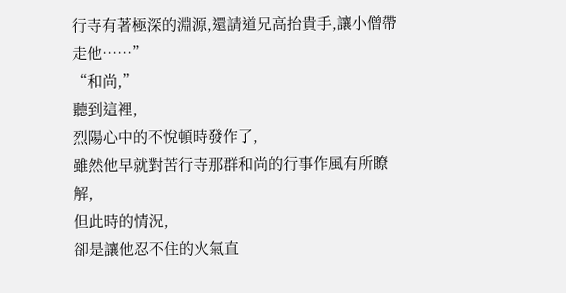行寺有著極深的淵源,還請道兄高抬貴手,讓小僧帶走他……”
“和尚,”
聽到這裡,
烈陽心中的不悅頓時發作了,
雖然他早就對苦行寺那群和尚的行事作風有所瞭解,
但此時的情況,
卻是讓他忍不住的火氣直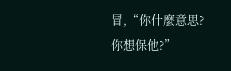冒,“你什麼意思?你想保他?”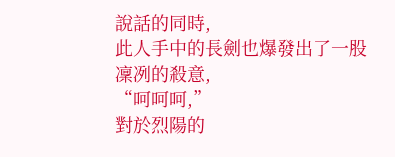說話的同時,
此人手中的長劍也爆發出了一股凜冽的殺意,
“呵呵呵,”
對於烈陽的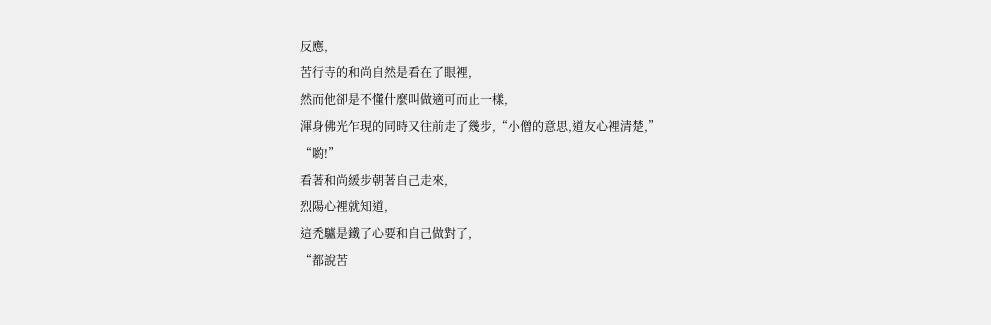反應,
苦行寺的和尚自然是看在了眼裡,
然而他卻是不懂什麼叫做適可而止一樣,
渾身佛光乍現的同時又往前走了幾步,“小僧的意思,道友心裡清楚,”
“喲!”
看著和尚緩步朝著自己走來,
烈陽心裡就知道,
這禿驢是鐵了心要和自己做對了,
“都說苦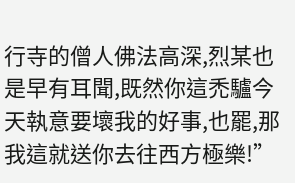行寺的僧人佛法高深,烈某也是早有耳聞,既然你這禿驢今天執意要壞我的好事,也罷,那我這就送你去往西方極樂!”